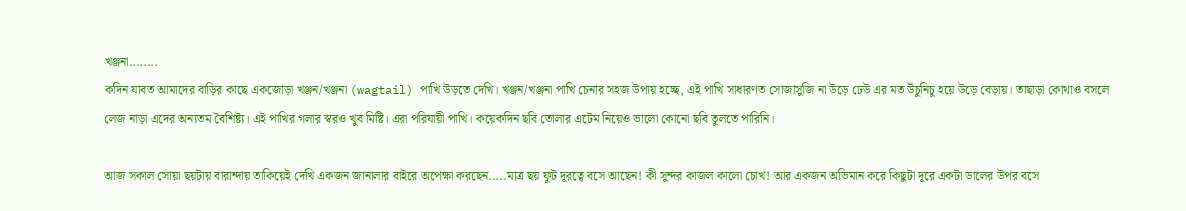খঞ্জনা........
কদিন যাবত আমাদের বাড়ির কাছে একজোড়া খঞ্জন/খঞ্জনা (wagtail) পাখি উড়তে দেখি। খঞ্জন/খঞ্জনা পাখি চেনার সহজ উপায় হচ্ছে, এই পাখি সাধারণত সোজাসুজি না উড়ে ঢেউ এর মত উঁচুনিচু হয়ে উড়ে বেড়ায়। তাছাড়া কোথাও বসলে লেজ নাড়া এদের অন্যতম বৈশিষ্ট্য। এই পাখির গলার স্বরও খুব মিষ্টি। এরা পরিযায়ী পাখি। কয়েকদিন ছবি তোলার এটেম নিয়েও ভালো কোনো ছবি তুলতে পারিনি।

আজ সকাল সোয়া ছয়টায় বারান্দায় তাকিয়েই দেখি একজন জানালার বাইরে অপেক্ষা করছেন.....মাত্র ছয় ফুট দূরত্বে বসে আছেন! কী সুন্দর কাজল কালো চোখ! আর একজন অভিমান করে কিছুটা দূরে একটা ডালের উপর বসে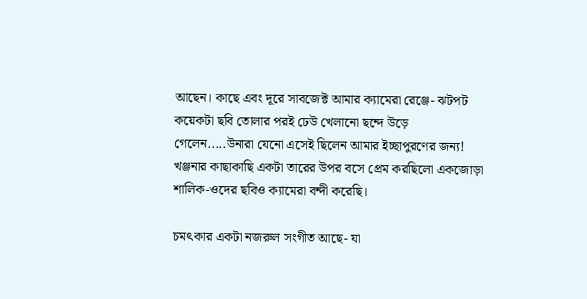আছেন। কাছে এবং দূরে সাবজেক্ট আমার ক্যামেরা রেঞ্জে- ঝটপট কয়েকটা ছবি তোলার পরই ঢেউ খেলানো ছন্দে উড়ে গেলেন.....উনারা যেনো এসেই ছিলেন আমার ইচ্ছাপুরণের জন্য! খঞ্জনার কাছাকাছি একটা তারের উপর বসে প্রেম করছিলো একজোড়া শালিক-ওদের ছবিও ক্যামেরা বন্দী করেছি।

চমৎকার একটা নজরুল সংগীত আছে- যা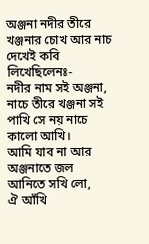অঞ্জনা নদীর তীরে খঞ্জনার চোখ আর নাচ দেখেই কবি লিখেছিলেনঃ-
নদীর নাম সই অঞ্জনা, নাচে তীরে খঞ্জনা সই
পাখি সে নয় নাচে কালো আখি।
আমি যাব না আর অঞ্জনাতে জল আনিতে সখি লো,
ঐ আঁখি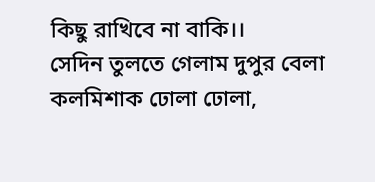কিছু রাখিবে না বাকি।।
সেদিন তুলতে গেলাম দুপুর বেলা
কলমিশাক ঢোলা ঢোলা,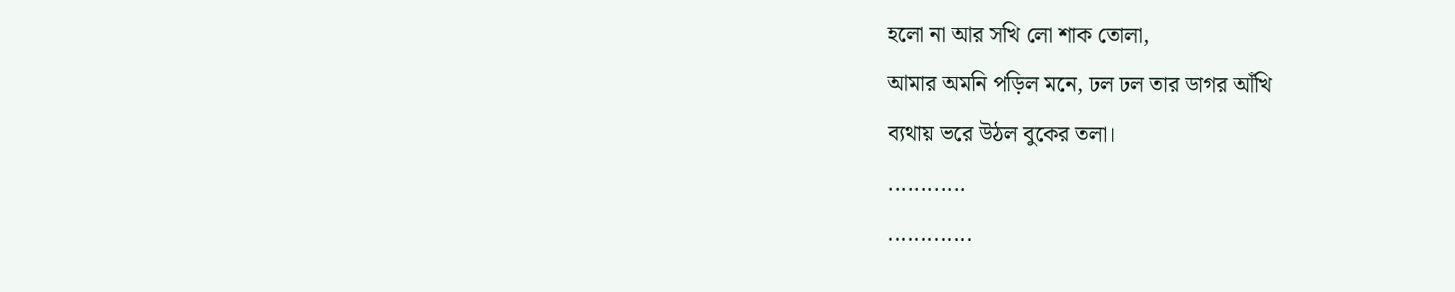হলো না আর সখি লো শাক তোলা,
আমার অমনি পড়িল মনে, ঢল ঢল তার ডাগর আঁখি
ব্যথায় ভরে উঠল বুকের তলা।
............
.............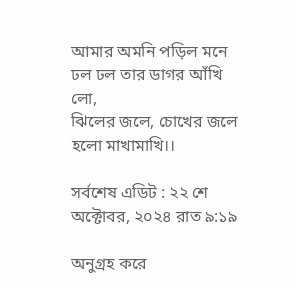আমার অমনি পড়িল মনে
ঢল ঢল তার ডাগর আঁখি লো,
ঝিলের জলে, চোখের জলে হলো মাখামাখি।।

সর্বশেষ এডিট : ২২ শে অক্টোবর, ২০২৪ রাত ৯:১৯

অনুগ্রহ করে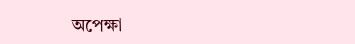অপেক্ষা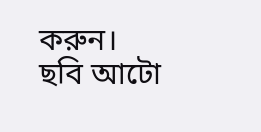করুন। ছবি আটো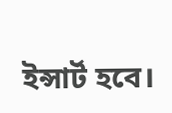ইন্সার্ট হবে।